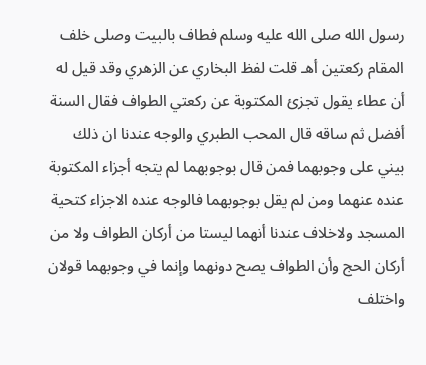رسول الله صلى الله عليه وسلم فطاف بالبيت وصلى خلف المقام ركعتين أهـ قلت لفظ البخاري عن الزهري وقد قيل له أن عطاء يقول تجزئ المكتوبة عن ركعتي الطواف فقال السنة أفضل ثم ساقه قال المحب الطبري والوجه عندنا ان ذلك بيني على وجوبهما فمن قال بوجوبهما لم يتجه أجزاء المكتوبة عنده عنهما ومن لم يقل بوجوبهما فالوجه عنده الاجزاء كتحية المسجد ولاخلاف عندنا أنهما ليستا من أركان الطواف ولا من أركان الحج وأن الطواف يصح دونهما وإنما في وجوبهما قولان واختلف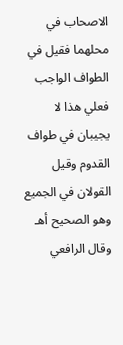الاصحاب في محلهما فقيل في الطواف الواجب فعلي هذا لا يجيبان في طواف القدوم وقيل القولان في الجميع وهو الصحيح أهـ وقال الرافعي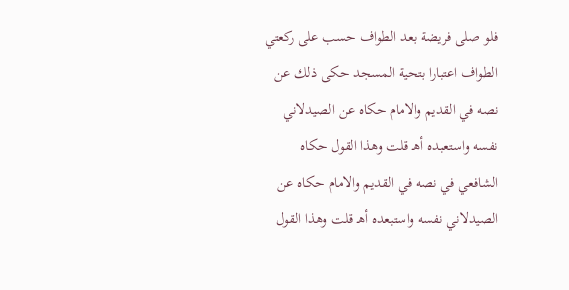فلو صلى فريضة بعد الطواف حسب على ركعتي الطواف اعتبارا بتحية المسجد حكى ذلك عن نصه في القديم والامام حكاه عن الصيدلاني نفسه واستعبده أهـ قلت وهذا القول حكاه الشافعي في نصه في القديم والامام حكاه عن الصيدلاني نفسه واستبعده أهـ قلت وهذا القول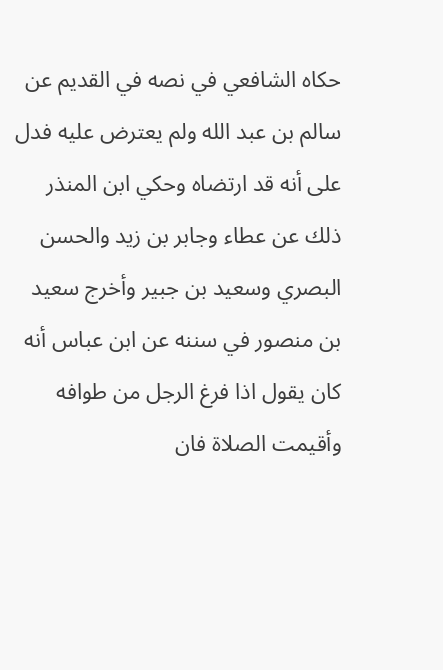حكاه الشافعي في نصه في القديم عن سالم بن عبد الله ولم يعترض عليه فدل على أنه قد ارتضاه وحكي ابن المنذر ذلك عن عطاء وجابر بن زيد والحسن البصري وسعيد بن جبير وأخرج سعيد بن منصور في سننه عن ابن عباس أنه كان يقول اذا فرغ الرجل من طوافه وأقيمت الصلاة فان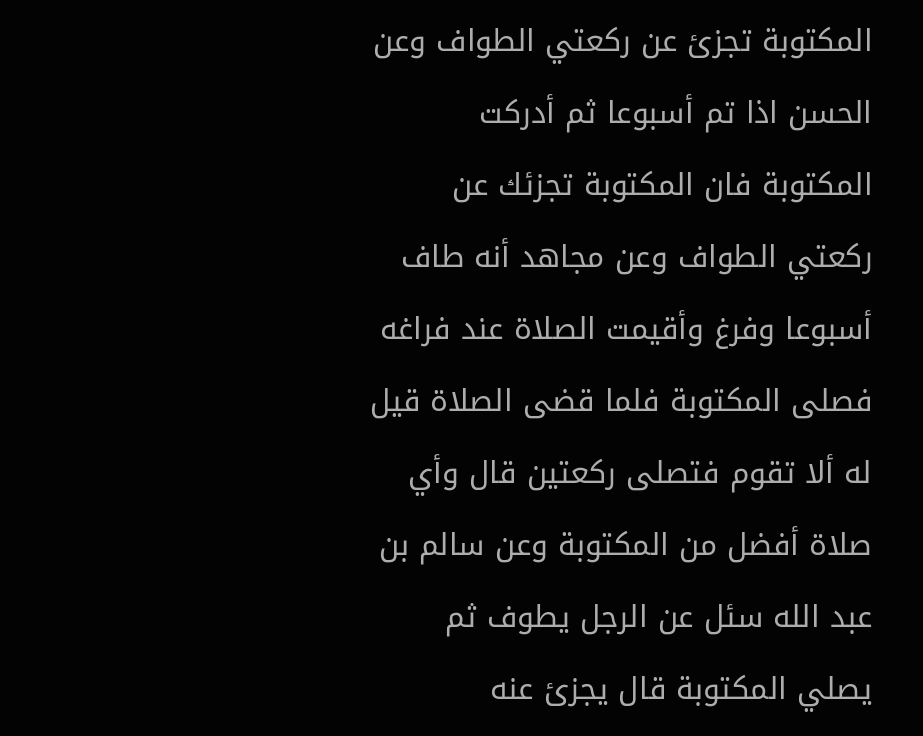المكتوبة تجزئ عن ركعتي الطواف وعن الحسن اذا تم أسبوعا ثم أدركت المكتوبة فان المكتوبة تجزئك عن ركعتي الطواف وعن مجاهد أنه طاف أسبوعا وفرغ وأقيمت الصلاة عند فراغه فصلى المكتوبة فلما قضى الصلاة قيل له ألا تقوم فتصلى ركعتين قال وأي صلاة أفضل من المكتوبة وعن سالم بن عبد الله سئل عن الرجل يطوف ثم يصلي المكتوبة قال يجزئ عنه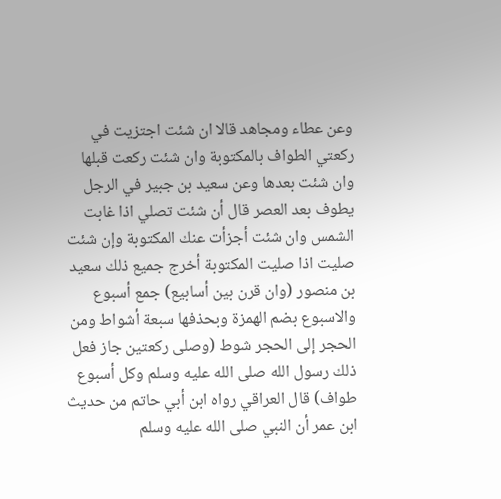وعن عطاء ومجاهد قالا ان شئت اجتزيت في ركعتي الطواف بالمكتوبة وان شئت ركعت قبلها وان شئت بعدها وعن سعيد بن جبير في الرجل يطوف بعد العصر قال أن شئت تصلي اذا غابت الشمس وان شئت أجزأت عنك المكتوبة وإن شئت صليت اذا صليت المكتوبة أخرج جميع ذلك سعيد بن منصور (وان قرن بين أسابيع) جمع أسبوع والاسبوع بضم الهمزة وبحذفها سبعة أشواط ومن الحجر إلى الحجر شوط (وصلى ركعتين جاز فعل ذلك رسول الله صلى الله عليه وسلم وكل أسبوع طواف) قال العراقي رواه ابن أبي حاتم من حديث ابن عمر أن النبي صلى الله عليه وسلم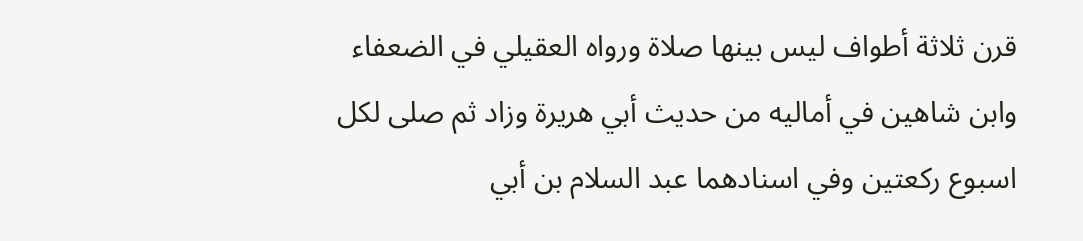قرن ثلاثة أطواف ليس بينها صلاة ورواه العقيلي في الضعفاء وابن شاهين في أماليه من حديث أبي هريرة وزاد ثم صلى لكل اسبوع ركعتين وفي اسنادهما عبد السلام بن أبي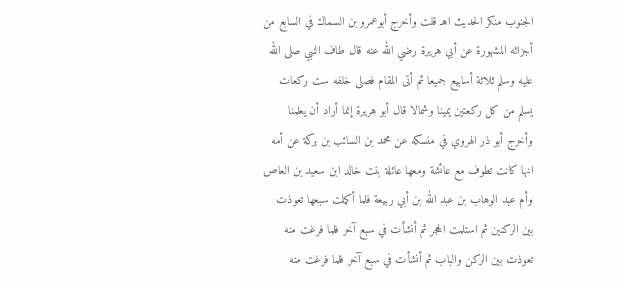الجنوب منكر الحديث اهـ قلت وأخرج أبوعمرو بن السماك في السابع من أجزائه المشهورة عن أبي هريرة رضي الله عنه قال طاف النبي صلى الله عليه وسلم ثلاثة أسابيع جميعا ثم أتى المقام فصلى خلفه ست ركعات يسلم من كل ركعتين يمينا وشمالا قال أبو هريرة إنما أراد أن يعلمنا وأخرج أبو ذر الهروي في منسكه عن محمد بن السائب بن بركة عن أمه انها كانت تطوف مع عائشة ومعها عائلة بنت خالد ابن سعيد بن العاص وأم عبد الوهاب بن عبد الله بن أبي ربيعة فلما أكملت سبعها تعوذت بين الركنين ثم استلمت الحجر ثم أنشأت في سبع آخر فلما فرغت منه تعوذت بين الركن والباب ثم أنشأت في سبع آخر فلما فرغت منه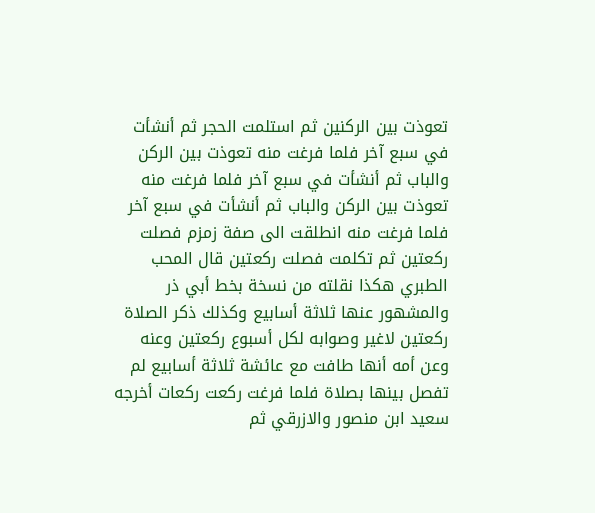تعوذت بين الركنين ثم استلمت الحجر ثم أنشأت في سبع آخر فلما فرغت منه تعوذت بين الركن والباب ثم أنشأت في سبع آخر فلما فرغت منه تعوذت بين الركن والباب ثم أنشأت في سبع آخر فلما فرغت منه انطلقت الى صفة زمزم فصلت ركعتين ثم تكلمت فصلت ركعتين قال المحب الطبري هكذا نقلته من نسخة بخط أبي ذر والمشهور عنها ثلاثة أسابيع وكذلك ذكر الصلاة ركعتين لاغير وصوابه لكل أسبوع ركعتين وعنه وعن أمه أنها طافت مع عائشة ثلاثة أسابيع لم تفصل بينها بصلاة فلما فرغت ركعت ركعات أخرجه سعيد ابن منصور والازرقي ثم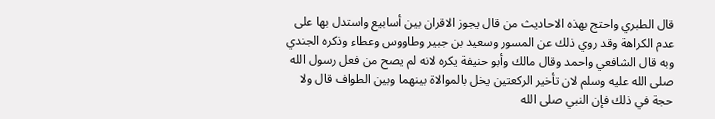قال الطبري واحتج بهذه الاحاديث من قال يجوز الاقران بين أسابيع واستدل بها على عدم الكراهة وقد روي ذلك عن المسور وسعيد بن جبير وطاووس وعطاء وذكره الجندي وبه قال الشافعي واحمد وقال مالك وأبو حنيفة يكره لانه لم يصح من فعل رسول الله صلى الله عليه وسلم لان تأخير الركعتين يخل بالموالاة بينهما وبين الطواف قال ولا حجة في ذلك فإن النبي صلى الله